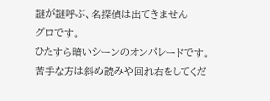謎が謎呼ぶ、名探偵は出てきません
グロです。
ひたすら暗いシーンのオンパレードです。
苦手な方は斜め読みや回れ右をしてくだ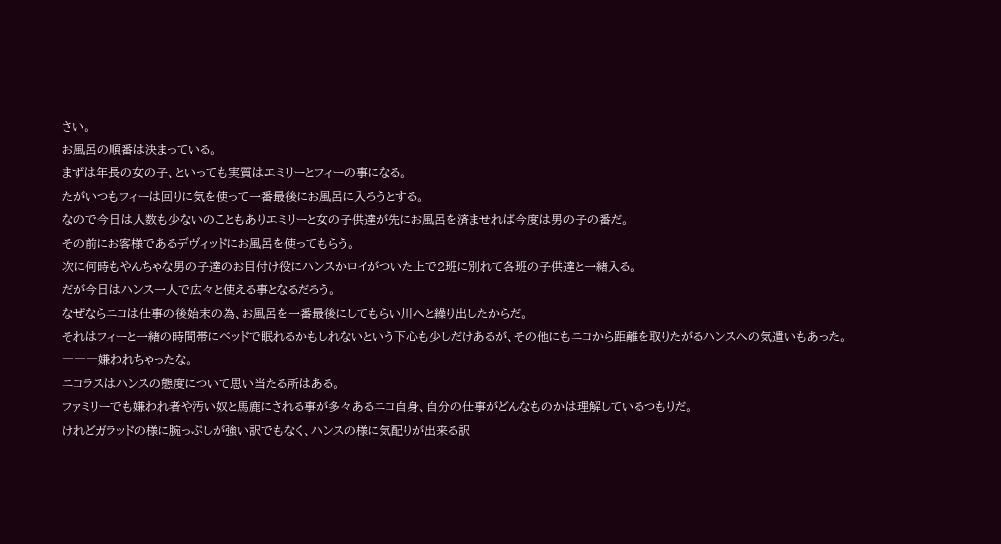さい。
お風呂の順番は決まっている。
まずは年長の女の子、といっても実質はエミリーとフィーの事になる。
たがいつもフィーは回りに気を使って一番最後にお風呂に入ろうとする。
なので今日は人数も少ないのこともありエミリーと女の子供達が先にお風呂を済ませれば今度は男の子の番だ。
その前にお客様であるデヴィッドにお風呂を使ってもらう。
次に何時もやんちゃな男の子達のお目付け役にハンスかロイがついた上で2班に別れて各班の子供達と一緒入る。
だが今日はハンス一人で広々と使える事となるだろう。
なぜならニコは仕事の後始末の為、お風呂を一番最後にしてもらい川へと繰り出したからだ。
それはフィーと一緒の時間帯にベッドで眠れるかもしれないという下心も少しだけあるが、その他にもニコから距離を取りたがるハンスへの気遣いもあった。
―――嫌われちゃったな。
ニコラスはハンスの態度について思い当たる所はある。
ファミリーでも嫌われ者や汚い奴と馬鹿にされる事が多々あるニコ自身、自分の仕事がどんなものかは理解しているつもりだ。
けれどガラッドの様に腕っぷしが強い訳でもなく、ハンスの様に気配りが出来る訳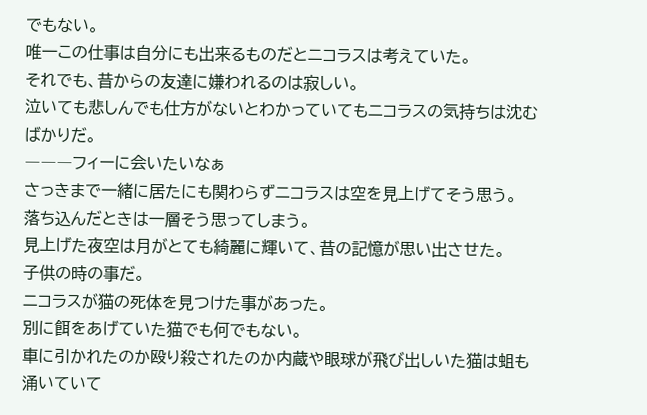でもない。
唯一この仕事は自分にも出来るものだとニコラスは考えていた。
それでも、昔からの友達に嫌われるのは寂しい。
泣いても悲しんでも仕方がないとわかっていてもニコラスの気持ちは沈むばかりだ。
―――フィーに会いたいなぁ
さっきまで一緒に居たにも関わらずニコラスは空を見上げてそう思う。
落ち込んだときは一層そう思ってしまう。
見上げた夜空は月がとても綺麗に輝いて、昔の記憶が思い出させた。
子供の時の事だ。
ニコラスが猫の死体を見つけた事があった。
別に餌をあげていた猫でも何でもない。
車に引かれたのか殴り殺されたのか内蔵や眼球が飛び出しいた猫は蛆も涌いていて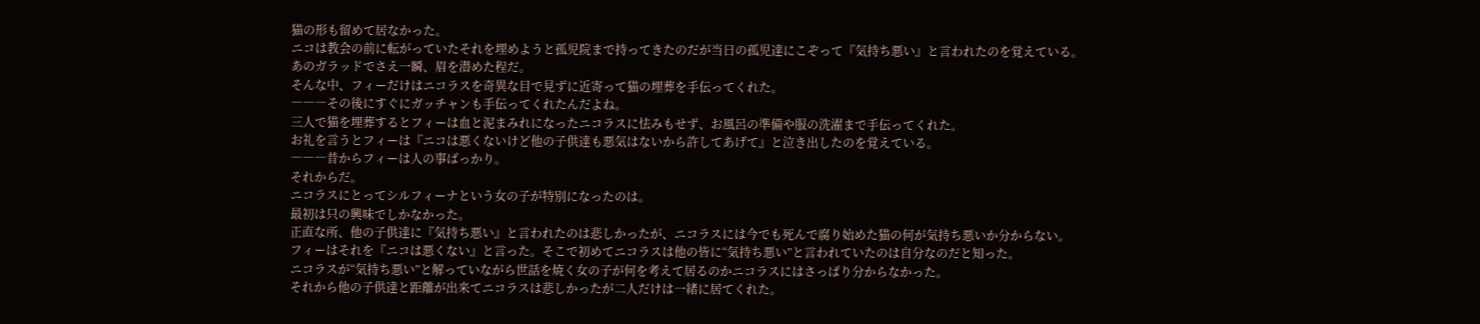猫の形も留めて居なかった。
ニコは教会の前に転がっていたそれを埋めようと孤児院まで持ってきたのだが当日の孤児達にこぞって『気持ち悪い』と言われたのを覚えている。
あのガラッドでさえ一瞬、眉を潜めた程だ。
そんな中、フィーだけはニコラスを奇異な目で見ずに近寄って猫の埋葬を手伝ってくれた。
―――その後にすぐにガッチャンも手伝ってくれたんだよね。
三人で猫を埋葬するとフィーは血と泥まみれになったニコラスに怯みもせず、お風呂の準備や服の洗濯まで手伝ってくれた。
お礼を言うとフィーは『ニコは悪くないけど他の子供達も悪気はないから許してあげて』と泣き出したのを覚えている。
―――昔からフィーは人の事ばっかり。
それからだ。
ニコラスにとってシルフィーナという女の子が特別になったのは。
最初は只の興味でしかなかった。
正直な所、他の子供達に『気持ち悪い』と言われたのは悲しかったが、ニコラスには今でも死んで腐り始めた猫の何が気持ち悪いか分からない。
フィーはそれを『ニコは悪くない』と言った。そこで初めてニコラスは他の皆に“気持ち悪い”と言われていたのは自分なのだと知った。
ニコラスが“気持ち悪い”と解っていながら世話を焼く女の子が何を考えて居るのかニコラスにはさっぱり分からなかった。
それから他の子供達と距離が出来てニコラスは悲しかったが二人だけは一緒に居てくれた。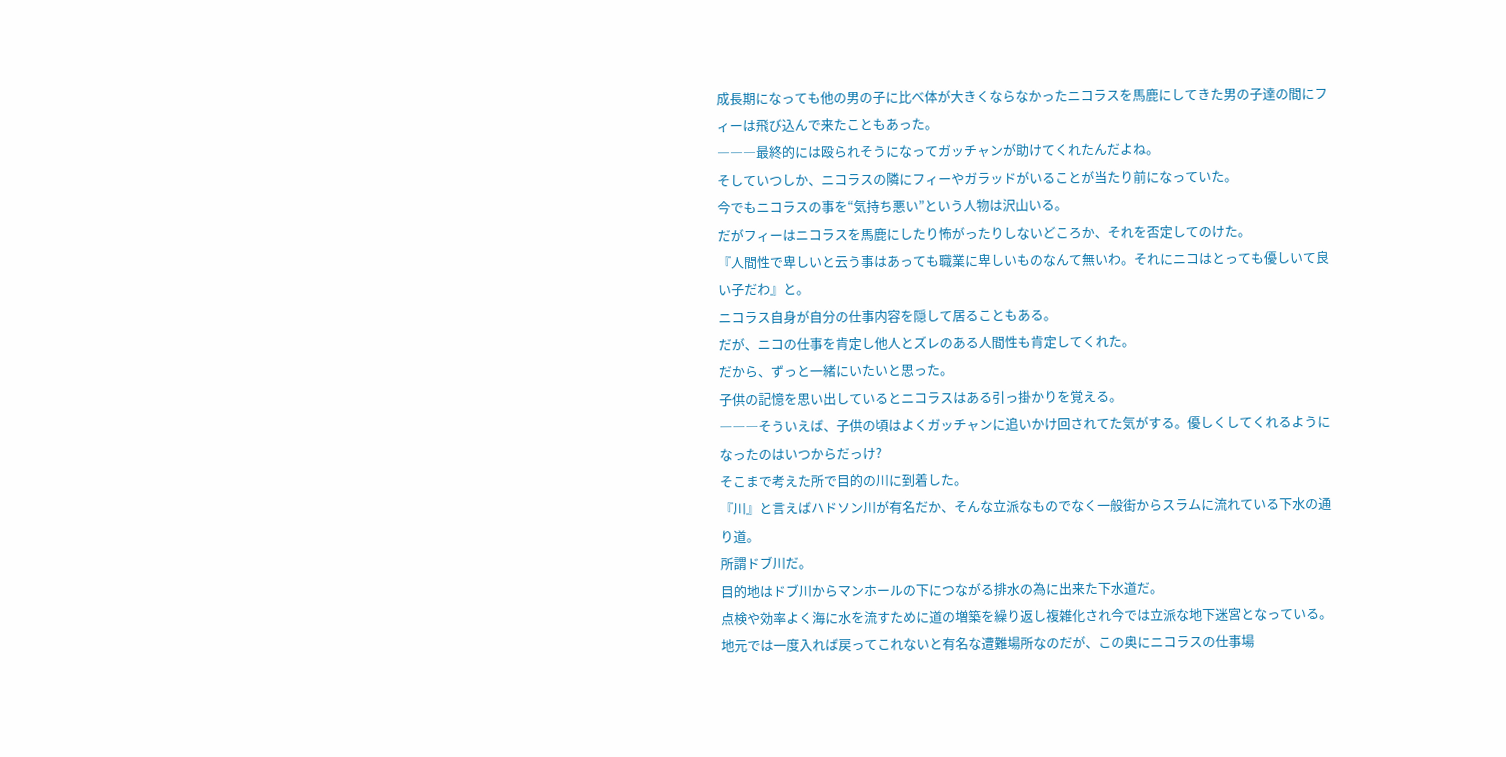成長期になっても他の男の子に比べ体が大きくならなかったニコラスを馬鹿にしてきた男の子達の間にフィーは飛び込んで来たこともあった。
―――最終的には殴られそうになってガッチャンが助けてくれたんだよね。
そしていつしか、ニコラスの隣にフィーやガラッドがいることが当たり前になっていた。
今でもニコラスの事を“気持ち悪い”という人物は沢山いる。
だがフィーはニコラスを馬鹿にしたり怖がったりしないどころか、それを否定してのけた。
『人間性で卑しいと云う事はあっても職業に卑しいものなんて無いわ。それにニコはとっても優しいて良い子だわ』と。
ニコラス自身が自分の仕事内容を隠して居ることもある。
だが、ニコの仕事を肯定し他人とズレのある人間性も肯定してくれた。
だから、ずっと一緒にいたいと思った。
子供の記憶を思い出しているとニコラスはある引っ掛かりを覚える。
―――そういえば、子供の頃はよくガッチャンに追いかけ回されてた気がする。優しくしてくれるようになったのはいつからだっけ?
そこまで考えた所で目的の川に到着した。
『川』と言えばハドソン川が有名だか、そんな立派なものでなく一般街からスラムに流れている下水の通り道。
所謂ドブ川だ。
目的地はドブ川からマンホールの下につながる排水の為に出来た下水道だ。
点検や効率よく海に水を流すために道の増築を繰り返し複雑化され今では立派な地下迷宮となっている。
地元では一度入れば戻ってこれないと有名な遭難場所なのだが、この奥にニコラスの仕事場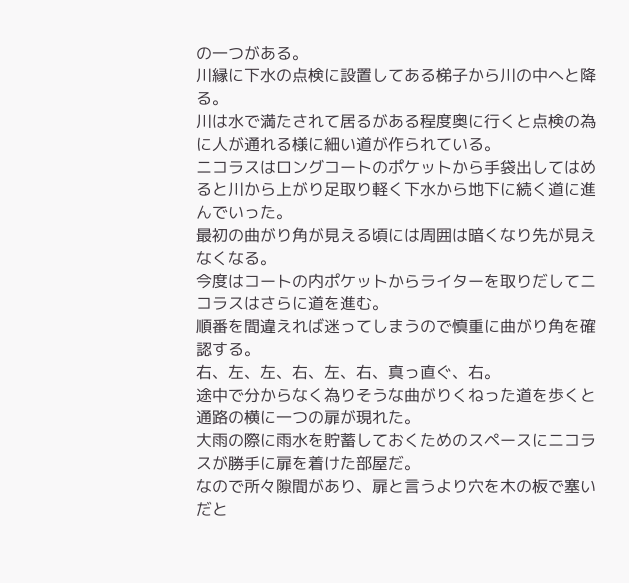の一つがある。
川縁に下水の点検に設置してある梯子から川の中へと降る。
川は水で満たされて居るがある程度奥に行くと点検の為に人が通れる様に細い道が作られている。
ニコラスはロングコートのポケットから手袋出してはめると川から上がり足取り軽く下水から地下に続く道に進んでいった。
最初の曲がり角が見える頃には周囲は暗くなり先が見えなくなる。
今度はコートの内ポケットからライターを取りだしてニコラスはさらに道を進む。
順番を間違えれば迷ってしまうので慎重に曲がり角を確認する。
右、左、左、右、左、右、真っ直ぐ、右。
途中で分からなく為りそうな曲がりくねった道を歩くと通路の横に一つの扉が現れた。
大雨の際に雨水を貯蓄しておくためのスペースにニコラスが勝手に扉を着けた部屋だ。
なので所々隙間があり、扉と言うより穴を木の板で塞いだと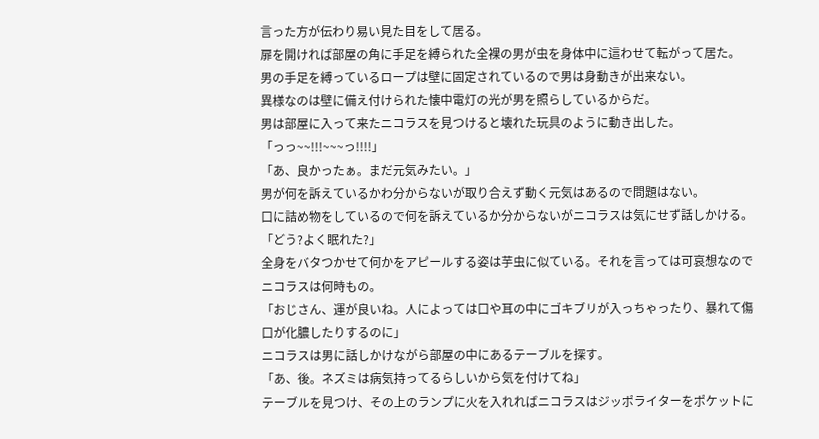言った方が伝わり易い見た目をして居る。
扉を開ければ部屋の角に手足を縛られた全裸の男が虫を身体中に這わせて転がって居た。
男の手足を縛っているロープは壁に固定されているので男は身動きが出来ない。
異様なのは壁に備え付けられた懐中電灯の光が男を照らしているからだ。
男は部屋に入って来たニコラスを見つけると壊れた玩具のように動き出した。
「っっ~~!!!~~~っ!!!!」
「あ、良かったぁ。まだ元気みたい。」
男が何を訴えているかわ分からないが取り合えず動く元気はあるので問題はない。
口に詰め物をしているので何を訴えているか分からないがニコラスは気にせず話しかける。
「どう?よく眠れた?」
全身をバタつかせて何かをアピールする姿は芋虫に似ている。それを言っては可哀想なのでニコラスは何時もの。
「おじさん、運が良いね。人によっては口や耳の中にゴキブリが入っちゃったり、暴れて傷口が化膿したりするのに」
ニコラスは男に話しかけながら部屋の中にあるテーブルを探す。
「あ、後。ネズミは病気持ってるらしいから気を付けてね」
テーブルを見つけ、その上のランプに火を入れればニコラスはジッポライターをポケットに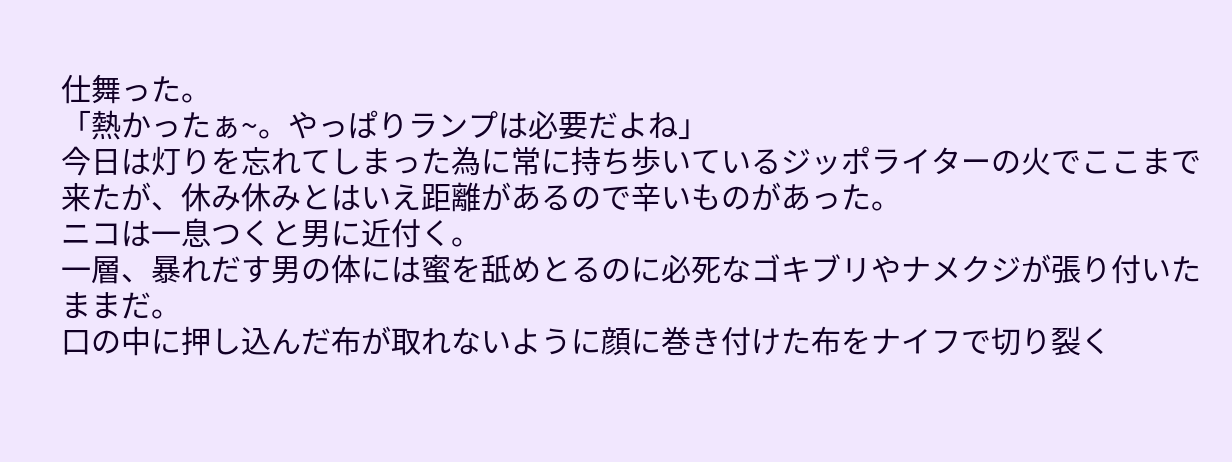仕舞った。
「熱かったぁ~。やっぱりランプは必要だよね」
今日は灯りを忘れてしまった為に常に持ち歩いているジッポライターの火でここまで来たが、休み休みとはいえ距離があるので辛いものがあった。
ニコは一息つくと男に近付く。
一層、暴れだす男の体には蜜を舐めとるのに必死なゴキブリやナメクジが張り付いたままだ。
口の中に押し込んだ布が取れないように顔に巻き付けた布をナイフで切り裂く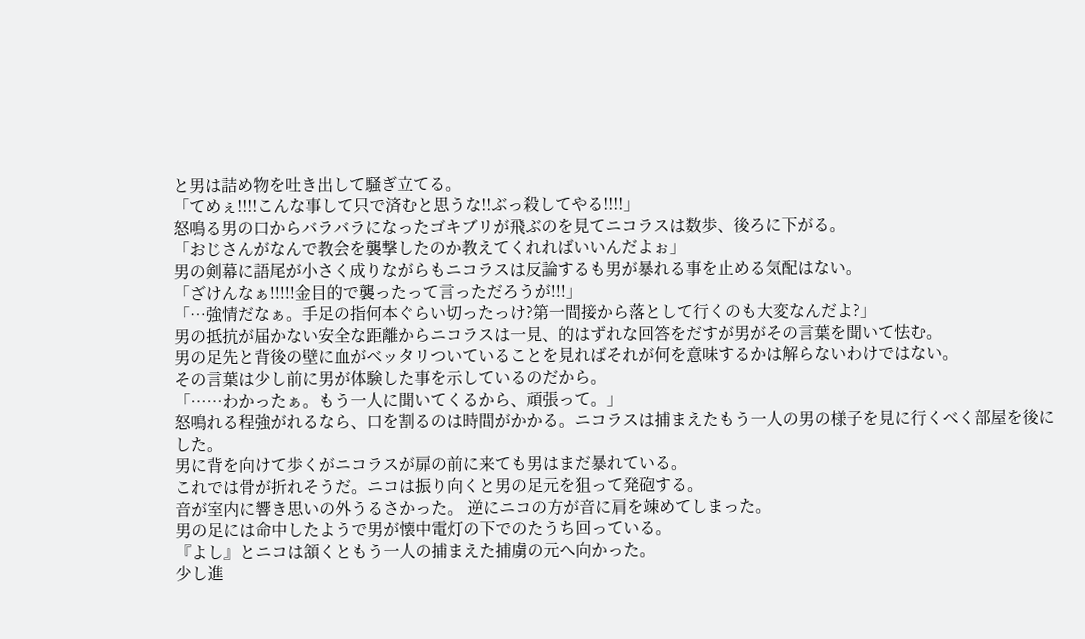と男は詰め物を吐き出して騒ぎ立てる。
「てめぇ!!!!こんな事して只で済むと思うな!!ぶっ殺してやる!!!!」
怒鳴る男の口からバラバラになったゴキブリが飛ぶのを見てニコラスは数歩、後ろに下がる。
「おじさんがなんで教会を襲撃したのか教えてくれればいいんだよぉ」
男の剣幕に語尾が小さく成りながらもニコラスは反論するも男が暴れる事を止める気配はない。
「ざけんなぁ!!!!!金目的で襲ったって言っただろうが!!!」
「…強情だなぁ。手足の指何本ぐらい切ったっけ?第一間接から落として行くのも大変なんだよ?」
男の抵抗が届かない安全な距離からニコラスは一見、的はずれな回答をだすが男がその言葉を聞いて怯む。
男の足先と背後の壁に血がベッタリついていることを見ればそれが何を意味するかは解らないわけではない。
その言葉は少し前に男が体験した事を示しているのだから。
「……わかったぁ。もう一人に聞いてくるから、頑張って。」
怒鳴れる程強がれるなら、口を割るのは時間がかかる。ニコラスは捕まえたもう一人の男の様子を見に行くべく部屋を後にした。
男に背を向けて歩くがニコラスが扉の前に来ても男はまだ暴れている。
これでは骨が折れそうだ。ニコは振り向くと男の足元を狙って発砲する。
音が室内に響き思いの外うるさかった。 逆にニコの方が音に肩を竦めてしまった。
男の足には命中したようで男が懐中電灯の下でのたうち回っている。
『よし』とニコは頷くともう一人の捕まえた捕虜の元へ向かった。
少し進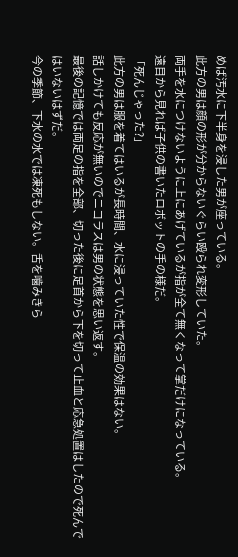めば汚水に下半身を浸した男が座っている。
此方の男は顔の形が分からないぐらい殴られ変形していた。
両手を水につけないように上にあげているが指が全て無くなって掌だけになっている。
遠目から見れば子供の書いたロボットの手の様だ。
「死んじゃった?」
此方の男は服を着てはいるが長時間、水に浸っていた性で保温の効果はない。
話しかけても反応が無いのでニコラスは男の状態を思い返す。
最後の記憶では両足の指を全部、切った後に足首から下を切って止血と応急処置はしたので死んではいないはずだ。
今の季節、下水の水では凍死もしない。舌を噛みきら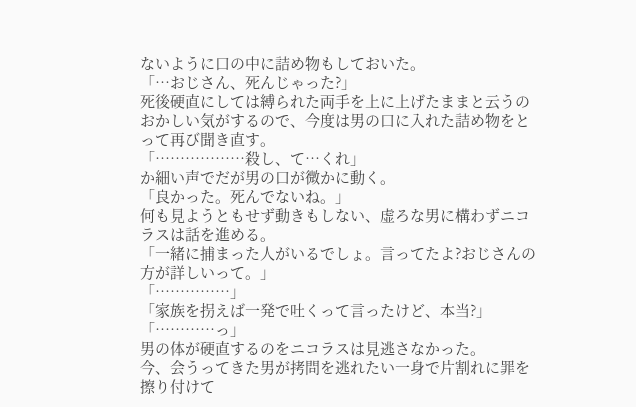ないように口の中に詰め物もしておいた。
「…おじさん、死んじゃった?」
死後硬直にしては縛られた両手を上に上げたままと云うのおかしい気がするので、今度は男の口に入れた詰め物をとって再び聞き直す。
「………………殺し、て…くれ」
か細い声でだが男の口が微かに動く。
「良かった。死んでないね。」
何も見ようともせず動きもしない、虚ろな男に構わずニコラスは話を進める。
「一緒に捕まった人がいるでしょ。言ってたよ?おじさんの方が詳しいって。」
「……………」
「家族を拐えば一発で吐くって言ったけど、本当?」
「…………っ」
男の体が硬直するのをニコラスは見逃さなかった。
今、会うってきた男が拷問を逃れたい一身で片割れに罪を擦り付けて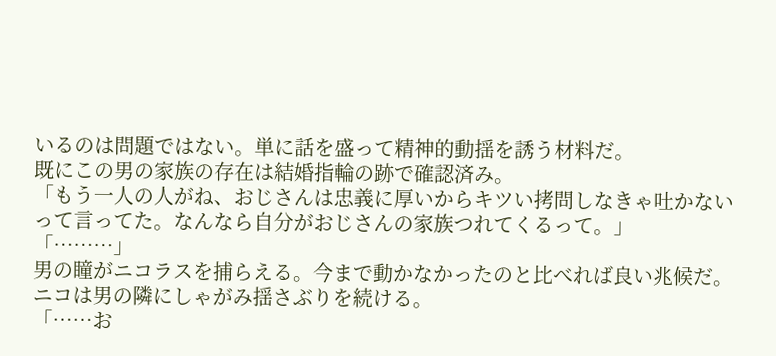いるのは問題ではない。単に話を盛って精神的動揺を誘う材料だ。
既にこの男の家族の存在は結婚指輪の跡で確認済み。
「もう一人の人がね、おじさんは忠義に厚いからキツい拷問しなきゃ吐かないって言ってた。なんなら自分がおじさんの家族つれてくるって。」
「………」
男の瞳がニコラスを捕らえる。今まで動かなかったのと比べれば良い兆候だ。
ニコは男の隣にしゃがみ揺さぶりを続ける。
「……お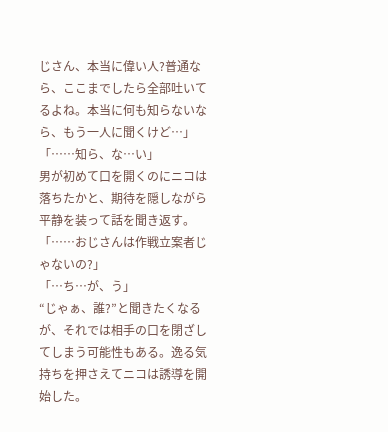じさん、本当に偉い人?普通なら、ここまでしたら全部吐いてるよね。本当に何も知らないなら、もう一人に聞くけど…」
「……知ら、な…い」
男が初めて口を開くのにニコは落ちたかと、期待を隠しながら平静を装って話を聞き返す。
「……おじさんは作戦立案者じゃないの?」
「…ち…が、う」
“じゃぁ、誰?”と聞きたくなるが、それでは相手の口を閉ざしてしまう可能性もある。逸る気持ちを押さえてニコは誘導を開始した。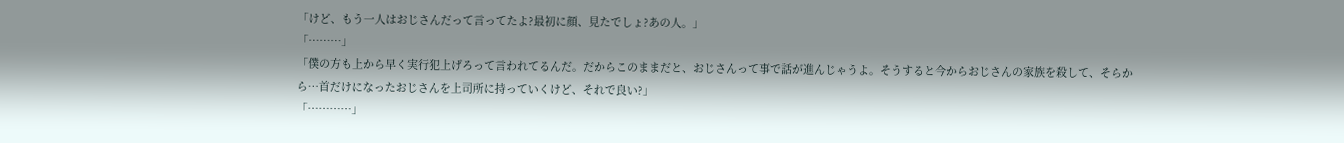「けど、もう一人はおじさんだって言ってたよ?最初に顔、見たでしょ?あの人。」
「………」
「僕の方も上から早く実行犯上げろって言われてるんだ。だからこのままだと、おじさんって事で話が進んじゃうよ。そうすると今からおじさんの家族を殺して、そらから…首だけになったおじさんを上司所に持っていくけど、それで良い?」
「…………」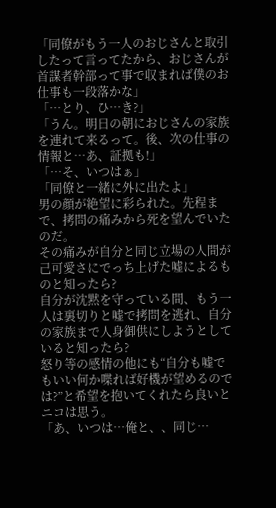「同僚がもう一人のおじさんと取引したって言ってたから、おじさんが首謀者幹部って事で収まれば僕のお仕事も一段落かな」
「…とり、ひ…き?」
「うん。明日の朝におじさんの家族を連れて来るって。後、次の仕事の情報と…あ、証拠も!」
「…そ、いつはぁ」
「同僚と一緒に外に出たよ」
男の顔が絶望に彩られた。先程まで、拷問の痛みから死を望んでいたのだ。
その痛みが自分と同じ立場の人間が己可愛さにでっち上げた嘘によるものと知ったら?
自分が沈黙を守っている間、もう一人は裏切りと嘘で拷問を逃れ、自分の家族まで人身御供にしようとしていると知ったら?
怒り等の感情の他にも“自分も嘘でもいい何か喋れば好機が望めるのでは?”と希望を抱いてくれたら良いとニコは思う。
「あ、いつは…俺と、、同じ…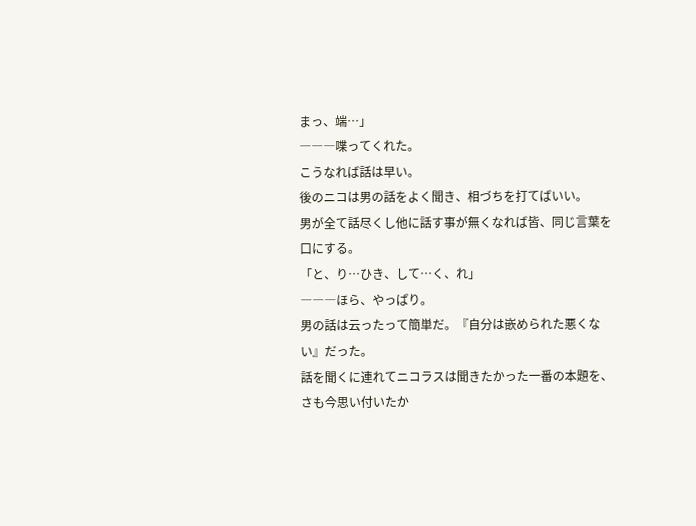まっ、端…」
―――喋ってくれた。
こうなれば話は早い。
後のニコは男の話をよく聞き、相づちを打てばいい。
男が全て話尽くし他に話す事が無くなれば皆、同じ言葉を口にする。
「と、り…ひき、して…く、れ」
―――ほら、やっぱり。
男の話は云ったって簡単だ。『自分は嵌められた悪くない』だった。
話を聞くに連れてニコラスは聞きたかった一番の本題を、さも今思い付いたか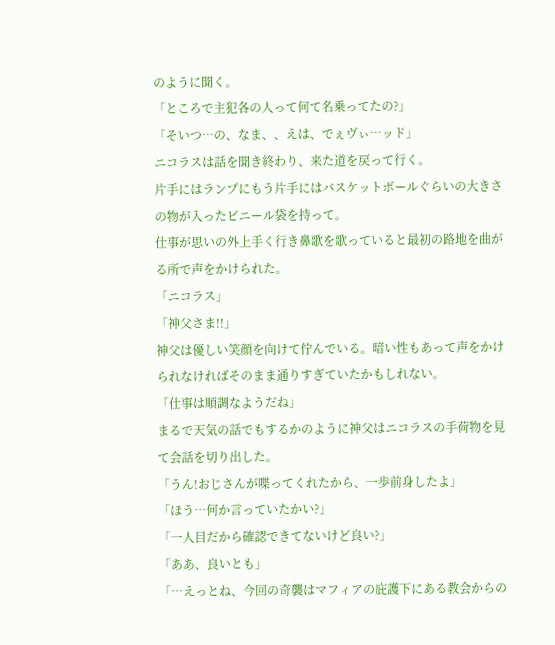のように聞く。
「ところで主犯各の人って何て名乗ってたの?」
「そいつ…の、なま、、えは、でぇヴぃ…ッド」
ニコラスは話を聞き終わり、来た道を戻って行く。
片手にはランプにもう片手にはバスケットボールぐらいの大きさの物が入ったビニール袋を持って。
仕事が思いの外上手く行き鼻歌を歌っていると最初の路地を曲がる所で声をかけられた。
「ニコラス」
「神父さま!!」
神父は優しい笑顔を向けて佇んでいる。暗い性もあって声をかけられなければそのまま通りすぎていたかもしれない。
「仕事は順調なようだね」
まるで天気の話でもするかのように神父はニコラスの手荷物を見て会話を切り出した。
「うん!おじさんが喋ってくれたから、一歩前身したよ」
「ほう…何か言っていたかい?」
「一人目だから確認できてないけど良い?」
「ああ、良いとも」
「…えっとね、今回の奇襲はマフィアの庇護下にある教会からの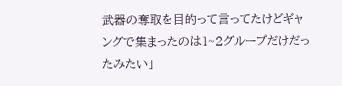武器の奪取を目的って言ってたけどギャングで集まったのは1~2グループだけだったみたい」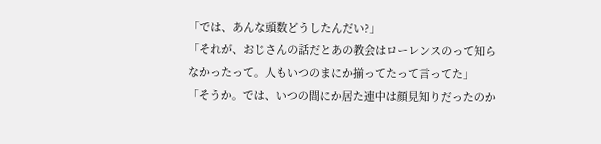「では、あんな頭数どうしたんだい?」
「それが、おじさんの話だとあの教会はローレンスのって知らなかったって。人もいつのまにか揃ってたって言ってた」
「そうか。では、いつの間にか居た連中は顔見知りだったのか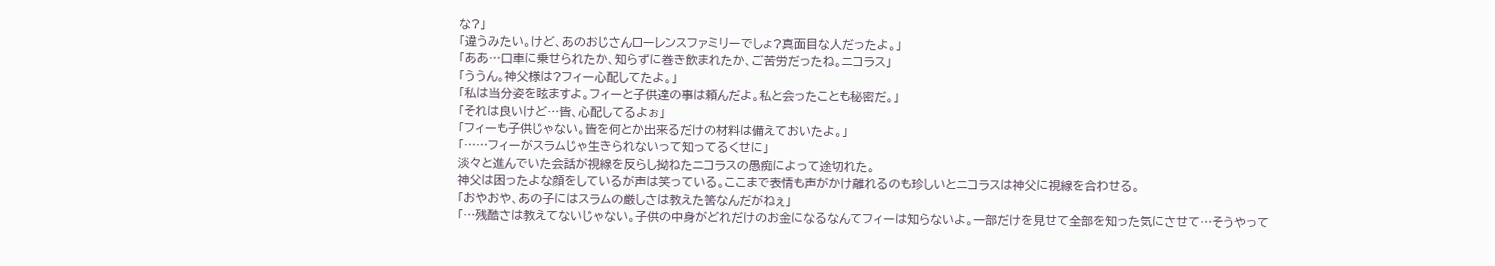な?」
「違うみたい。けど、あのおじさんローレンスファミリーでしょ?真面目な人だったよ。」
「ああ…口車に乗せられたか、知らずに巻き飲まれたか、ご苦労だったね。ニコラス」
「ううん。神父様は?フィー心配してたよ。」
「私は当分姿を眩ますよ。フィーと子供達の事は頼んだよ。私と会ったことも秘密だ。」
「それは良いけど…皆、心配してるよぉ」
「フィーも子供じゃない。皆を何とか出来るだけの材料は備えておいたよ。」
「……フィーがスラムじゃ生きられないって知ってるくせに」
淡々と進んでいた会話が視線を反らし拗ねたニコラスの愚痴によって途切れた。
神父は困ったよな顔をしているが声は笑っている。ここまで表情も声がかけ離れるのも珍しいとニコラスは神父に視線を合わせる。
「おやおや、あの子にはスラムの厳しさは教えた筈なんだがねぇ」
「…残酷さは教えてないじゃない。子供の中身がどれだけのお金になるなんてフィーは知らないよ。一部だけを見せて全部を知った気にさせて…そうやって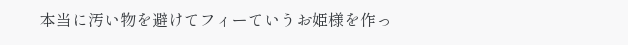本当に汚い物を避けてフィーていうお姫様を作っ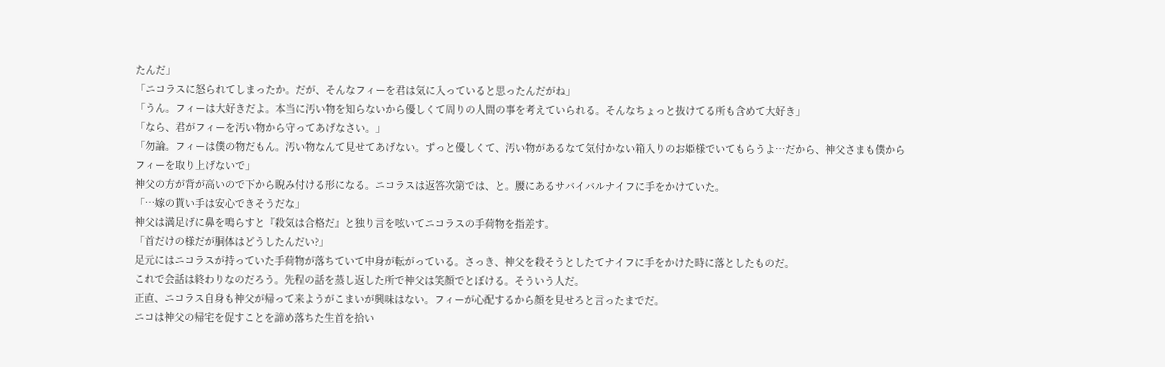たんだ」
「ニコラスに怒られてしまったか。だが、そんなフィーを君は気に入っていると思ったんだがね」
「うん。フィーは大好きだよ。本当に汚い物を知らないから優しくて周りの人間の事を考えていられる。そんなちょっと抜けてる所も含めて大好き」
「なら、君がフィーを汚い物から守ってあげなさい。」
「勿論。フィーは僕の物だもん。汚い物なんて見せてあげない。ずっと優しくて、汚い物があるなて気付かない箱入りのお姫様でいてもらうよ…だから、神父さまも僕からフィーを取り上げないで」
神父の方が背が高いので下から睨み付ける形になる。ニコラスは返答次第では、と。腰にあるサバイバルナイフに手をかけていた。
「…嫁の貰い手は安心できそうだな」
神父は満足げに鼻を鳴らすと『殺気は合格だ』と独り言を呟いてニコラスの手荷物を指差す。
「首だけの様だが胴体はどうしたんだい?」
足元にはニコラスが持っていた手荷物が落ちていて中身が転がっている。さっき、神父を殺そうとしたてナイフに手をかけた時に落としたものだ。
これで会話は終わりなのだろう。先程の話を蒸し返した所で神父は笑顔でとぼける。そういう人だ。
正直、ニコラス自身も神父が帰って来ようがこまいが興味はない。フィーが心配するから顔を見せろと言ったまでだ。
ニコは神父の帰宅を促すことを諦め落ちた生首を拾い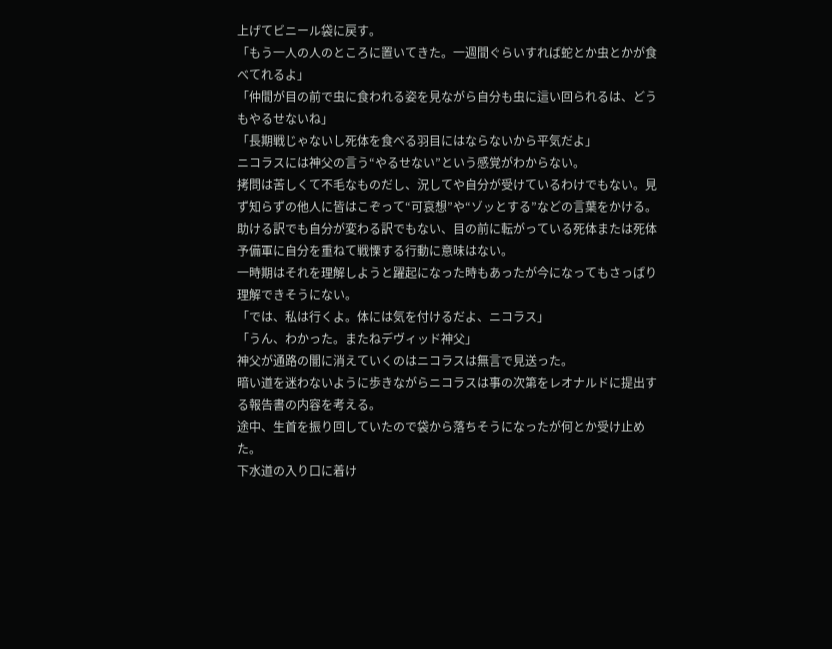上げてビニール袋に戻す。
「もう一人の人のところに置いてきた。一週間ぐらいすれば蛇とか虫とかが食べてれるよ」
「仲間が目の前で虫に食われる姿を見ながら自分も虫に這い回られるは、どうもやるせないね」
「長期戦じゃないし死体を食べる羽目にはならないから平気だよ」
ニコラスには神父の言う“やるせない”という感覚がわからない。
拷問は苦しくて不毛なものだし、況してや自分が受けているわけでもない。見ず知らずの他人に皆はこぞって“可哀想”や“ゾッとする”などの言葉をかける。
助ける訳でも自分が変わる訳でもない、目の前に転がっている死体または死体予備軍に自分を重ねて戦慄する行動に意味はない。
一時期はそれを理解しようと躍起になった時もあったが今になってもさっぱり理解できそうにない。
「では、私は行くよ。体には気を付けるだよ、ニコラス」
「うん、わかった。またねデヴィッド神父」
神父が通路の闇に消えていくのはニコラスは無言で見送った。
暗い道を迷わないように歩きながらニコラスは事の次第をレオナルドに提出する報告書の内容を考える。
途中、生首を振り回していたので袋から落ちそうになったが何とか受け止めた。
下水道の入り口に着け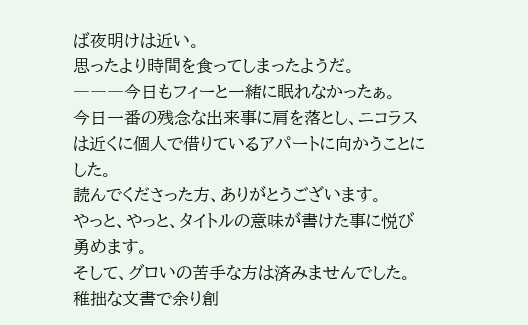ば夜明けは近い。
思ったより時間を食ってしまったようだ。
―――今日もフィーと一緒に眠れなかったぁ。
今日一番の残念な出来事に肩を落とし、ニコラスは近くに個人で借りているアパートに向かうことにした。
読んでくださった方、ありがとうございます。
やっと、やっと、タイトルの意味が書けた事に悦び勇めます。
そして、グロいの苦手な方は済みませんでした。
稚拙な文書で余り創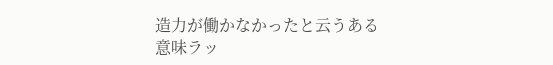造力が働かなかったと云うある意味ラッ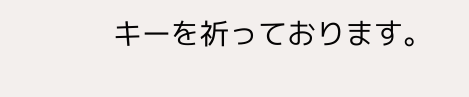キーを祈っております。